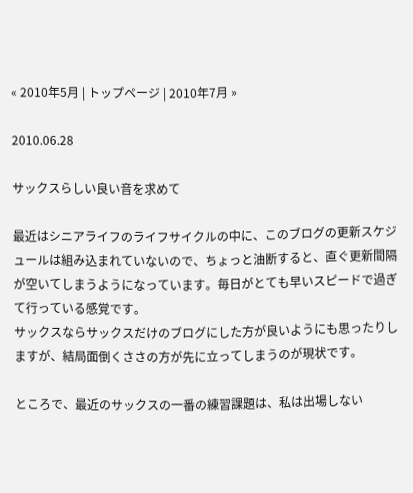« 2010年5月 | トップページ | 2010年7月 »

2010.06.28

サックスらしい良い音を求めて

最近はシニアライフのライフサイクルの中に、このブログの更新スケジュールは組み込まれていないので、ちょっと油断すると、直ぐ更新間隔が空いてしまうようになっています。毎日がとても早いスピードで過ぎて行っている感覚です。
サックスならサックスだけのブログにした方が良いようにも思ったりしますが、結局面倒くささの方が先に立ってしまうのが現状です。

ところで、最近のサックスの一番の練習課題は、私は出場しない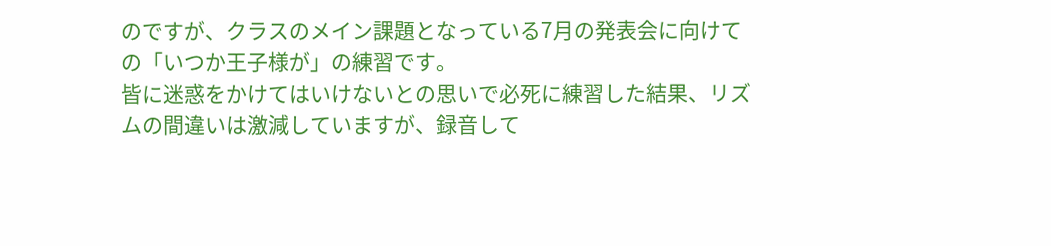のですが、クラスのメイン課題となっている7月の発表会に向けての「いつか王子様が」の練習です。
皆に迷惑をかけてはいけないとの思いで必死に練習した結果、リズムの間違いは激減していますが、録音して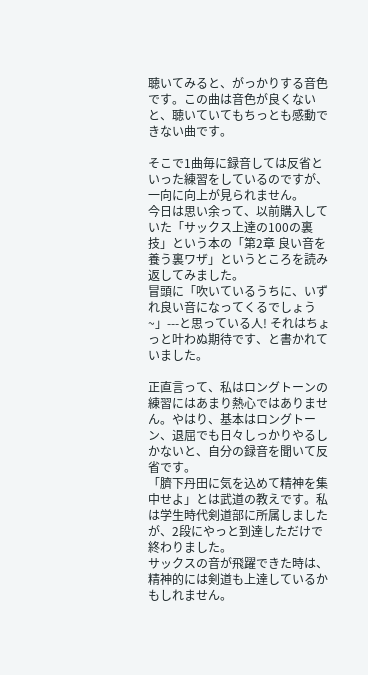聴いてみると、がっかりする音色です。この曲は音色が良くないと、聴いていてもちっとも感動できない曲です。

そこで1曲毎に録音しては反省といった練習をしているのですが、一向に向上が見られません。
今日は思い余って、以前購入していた「サックス上達の100の裏技」という本の「第2章 良い音を養う裏ワザ」というところを読み返してみました。
冒頭に「吹いているうちに、いずれ良い音になってくるでしょう~」---と思っている人! それはちょっと叶わぬ期待です、と書かれていました。

正直言って、私はロングトーンの練習にはあまり熱心ではありません。やはり、基本はロングトーン、退屈でも日々しっかりやるしかないと、自分の録音を聞いて反省です。
「臍下丹田に気を込めて精神を集中せよ」とは武道の教えです。私は学生時代剣道部に所属しましたが、2段にやっと到達しただけで終わりました。
サックスの音が飛躍できた時は、精神的には剣道も上達しているかもしれません。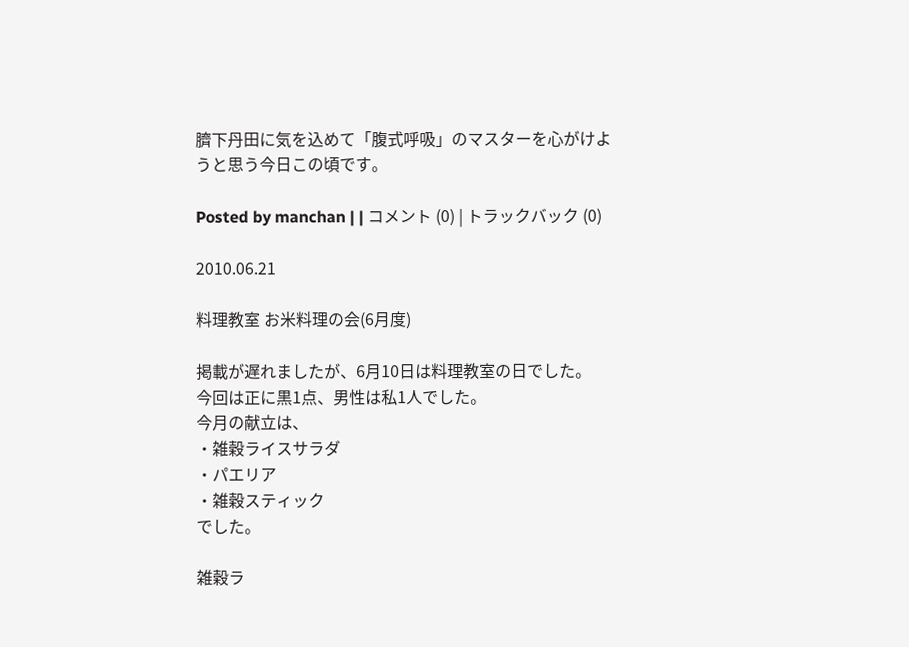臍下丹田に気を込めて「腹式呼吸」のマスターを心がけようと思う今日この頃です。

Posted by manchan | | コメント (0) | トラックバック (0)

2010.06.21

料理教室 お米料理の会(6月度)

掲載が遅れましたが、6月10日は料理教室の日でした。
今回は正に黒1点、男性は私1人でした。
今月の献立は、
・雑穀ライスサラダ
・パエリア
・雑穀スティック
でした。

雑穀ラ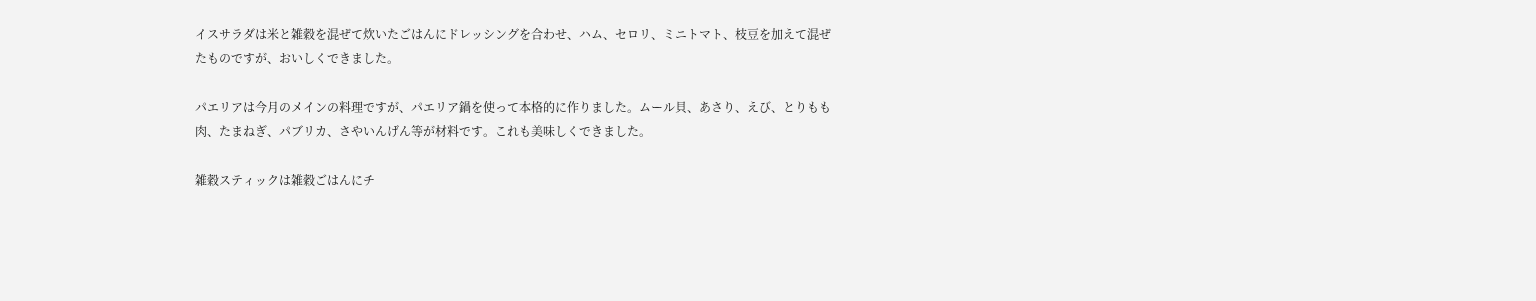イスサラダは米と雑穀を混ぜて炊いたごはんにドレッシングを合わせ、ハム、セロリ、ミニトマト、枝豆を加えて混ぜたものですが、おいしくできました。

パエリアは今月のメインの料理ですが、パエリア鍋を使って本格的に作りました。ムール貝、あさり、えび、とりもも肉、たまねぎ、パブリカ、さやいんげん等が材料です。これも美味しくできました。

雑穀スティックは雑穀ごはんにチ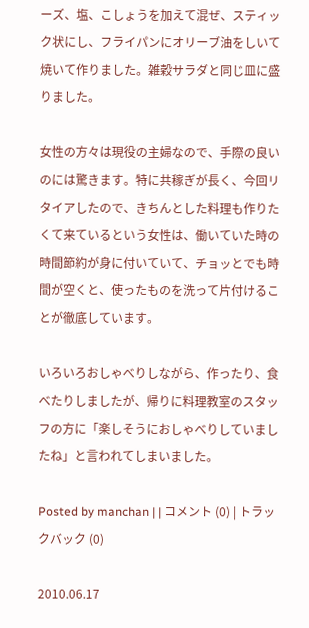ーズ、塩、こしょうを加えて混ぜ、スティック状にし、フライパンにオリーブ油をしいて焼いて作りました。雑穀サラダと同じ皿に盛りました。

女性の方々は現役の主婦なので、手際の良いのには驚きます。特に共稼ぎが長く、今回リタイアしたので、きちんとした料理も作りたくて来ているという女性は、働いていた時の時間節約が身に付いていて、チョッとでも時間が空くと、使ったものを洗って片付けることが徹底しています。

いろいろおしゃべりしながら、作ったり、食べたりしましたが、帰りに料理教室のスタッフの方に「楽しそうにおしゃべりしていましたね」と言われてしまいました。

Posted by manchan | | コメント (0) | トラックバック (0)

2010.06.17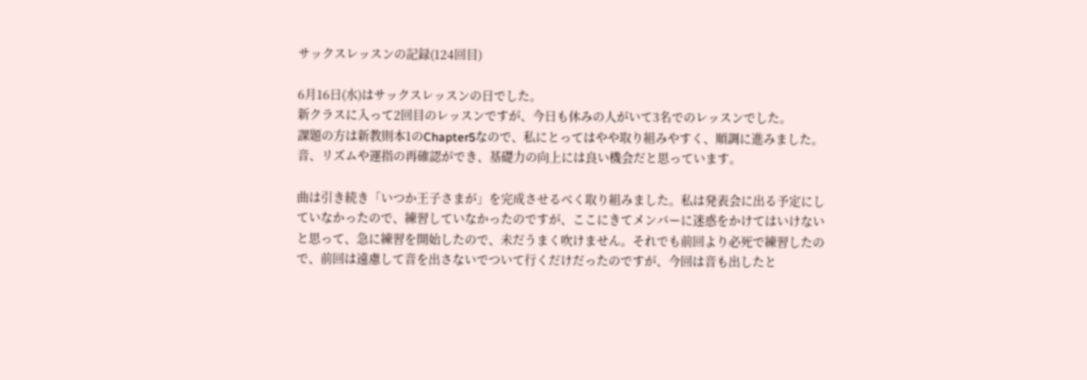サックスレッスンの記録(124回目)

6月16日(水)はサックスレッスンの日でした。
新クラスに入って2回目のレッスンですが、今日も休みの人がいて3名でのレッスンでした。
課題の方は新教則本1のChapter5なので、私にとってはやや取り組みやすく、順調に進みました。音、リズムや運指の再確認ができ、基礎力の向上には良い機会だと思っています。

曲は引き続き「いつか王子さまが」を完成させるべく取り組みました。私は発表会に出る予定にしていなかったので、練習していなかったのですが、ここにきてメンバーに迷惑をかけてはいけないと思って、急に練習を開始したので、未だうまく吹けません。それでも前回より必死で練習したので、前回は遠慮して音を出さないでついて行くだけだったのですが、今回は音も出したと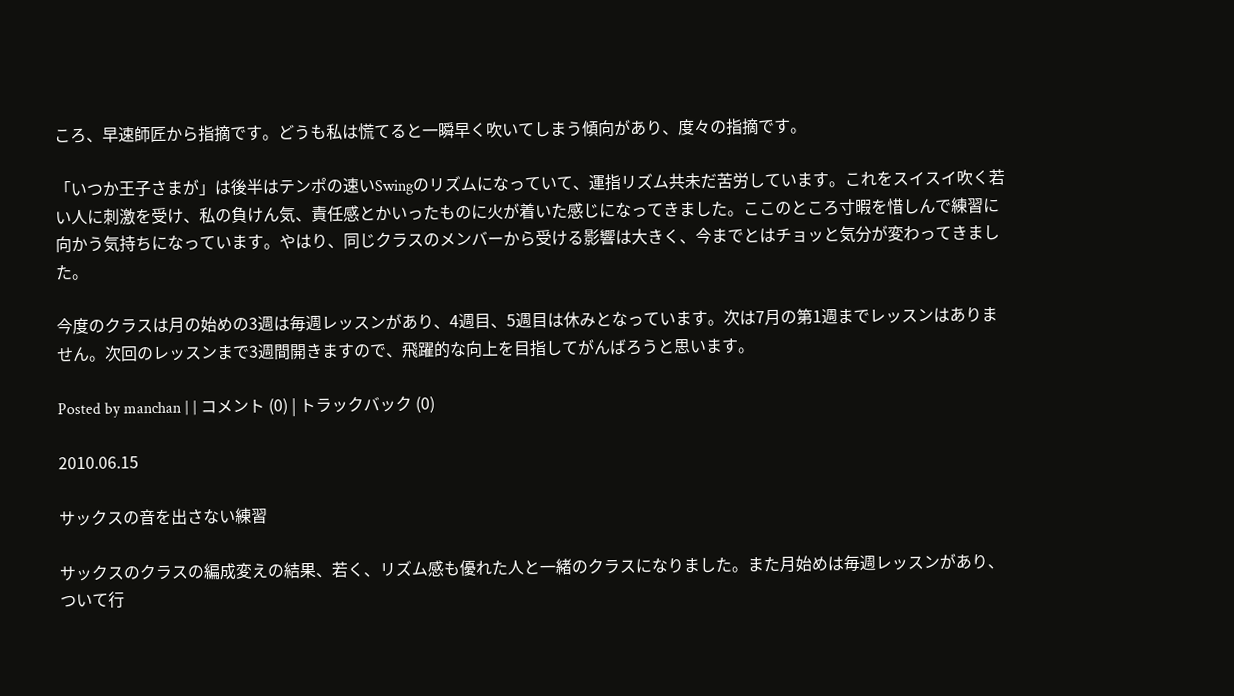ころ、早速師匠から指摘です。どうも私は慌てると一瞬早く吹いてしまう傾向があり、度々の指摘です。

「いつか王子さまが」は後半はテンポの速いSwingのリズムになっていて、運指リズム共未だ苦労しています。これをスイスイ吹く若い人に刺激を受け、私の負けん気、責任感とかいったものに火が着いた感じになってきました。ここのところ寸暇を惜しんで練習に向かう気持ちになっています。やはり、同じクラスのメンバーから受ける影響は大きく、今までとはチョッと気分が変わってきました。

今度のクラスは月の始めの3週は毎週レッスンがあり、4週目、5週目は休みとなっています。次は7月の第1週までレッスンはありません。次回のレッスンまで3週間開きますので、飛躍的な向上を目指してがんばろうと思います。

Posted by manchan | | コメント (0) | トラックバック (0)

2010.06.15

サックスの音を出さない練習

サックスのクラスの編成変えの結果、若く、リズム感も優れた人と一緒のクラスになりました。また月始めは毎週レッスンがあり、ついて行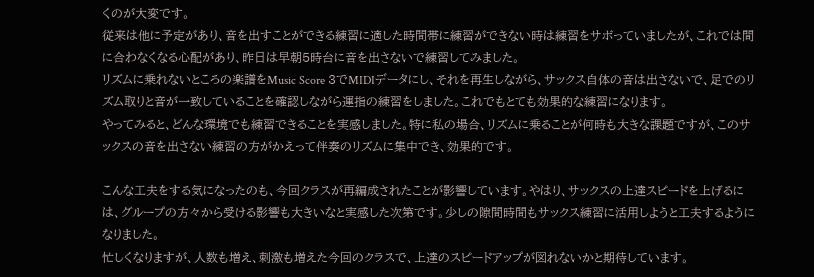くのが大変です。
従来は他に予定があり、音を出すことができる練習に適した時間帯に練習ができない時は練習をサボっていましたが、これでは間に合わなくなる心配があり、昨日は早朝5時台に音を出さないで練習してみました。
リズムに乗れないところの楽譜をMusic Score 3でMIDIデータにし、それを再生しながら、サックス自体の音は出さないで、足でのリズム取りと音が一致していることを確認しながら運指の練習をしました。これでもとても効果的な練習になります。
やってみると、どんな環境でも練習できることを実感しました。特に私の場合、リズムに乗ることが何時も大きな課題ですが、このサックスの音を出さない練習の方がかえって伴奏のリズムに集中でき、効果的です。

こんな工夫をする気になったのも、今回クラスが再編成されたことが影響しています。やはり、サックスの上達スピードを上げるには、グループの方々から受ける影響も大きいなと実感した次第です。少しの隙間時間もサックス練習に活用しようと工夫するようになりました。
忙しくなりますが、人数も増え、刺激も増えた今回のクラスで、上達のスピードアップが図れないかと期待しています。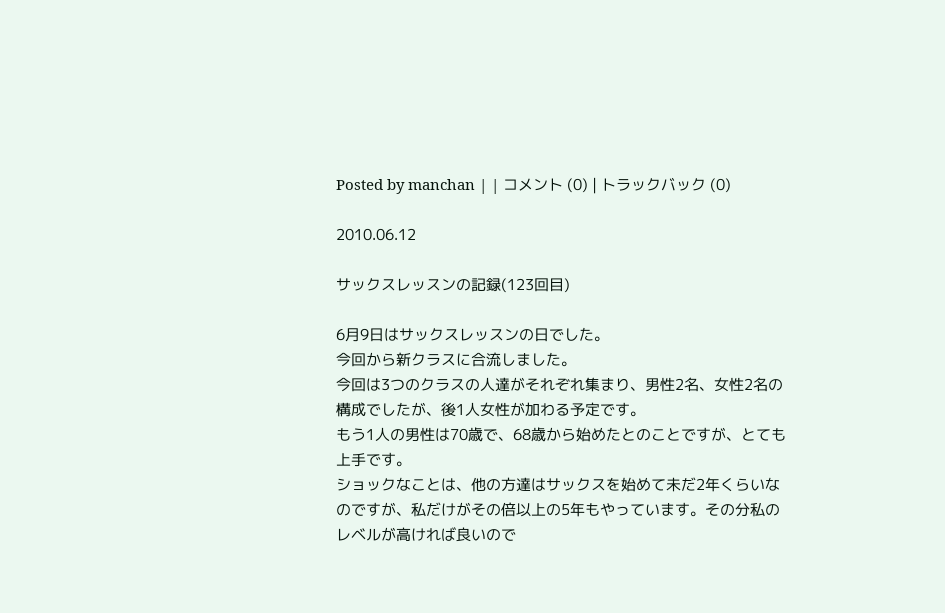Posted by manchan | | コメント (0) | トラックバック (0)

2010.06.12

サックスレッスンの記録(123回目)

6月9日はサックスレッスンの日でした。
今回から新クラスに合流しました。
今回は3つのクラスの人達がそれぞれ集まり、男性2名、女性2名の構成でしたが、後1人女性が加わる予定です。
もう1人の男性は70歳で、68歳から始めたとのことですが、とても上手です。
ショックなことは、他の方達はサックスを始めて未だ2年くらいなのですが、私だけがその倍以上の5年もやっています。その分私のレベルが高ければ良いので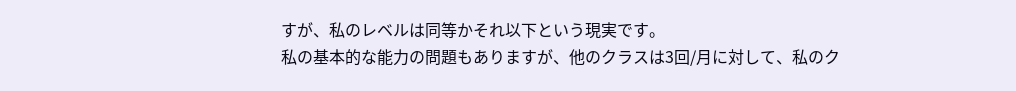すが、私のレベルは同等かそれ以下という現実です。
私の基本的な能力の問題もありますが、他のクラスは3回/月に対して、私のク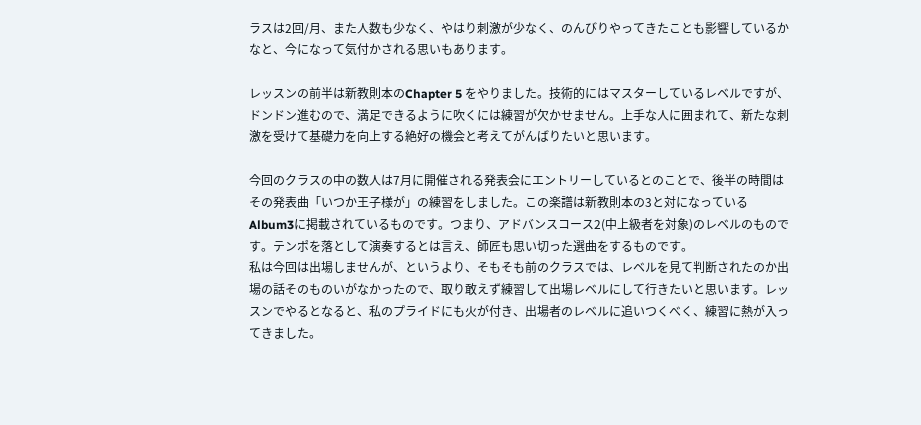ラスは2回/月、また人数も少なく、やはり刺激が少なく、のんびりやってきたことも影響しているかなと、今になって気付かされる思いもあります。

レッスンの前半は新教則本のChapter 5 をやりました。技術的にはマスターしているレベルですが、ドンドン進むので、満足できるように吹くには練習が欠かせません。上手な人に囲まれて、新たな刺激を受けて基礎力を向上する絶好の機会と考えてがんばりたいと思います。

今回のクラスの中の数人は7月に開催される発表会にエントリーしているとのことで、後半の時間はその発表曲「いつか王子様が」の練習をしました。この楽譜は新教則本の3と対になっているAlbum3に掲載されているものです。つまり、アドバンスコース2(中上級者を対象)のレベルのものです。テンポを落として演奏するとは言え、師匠も思い切った選曲をするものです。
私は今回は出場しませんが、というより、そもそも前のクラスでは、レベルを見て判断されたのか出場の話そのものいがなかったので、取り敢えず練習して出場レベルにして行きたいと思います。レッスンでやるとなると、私のプライドにも火が付き、出場者のレベルに追いつくべく、練習に熱が入ってきました。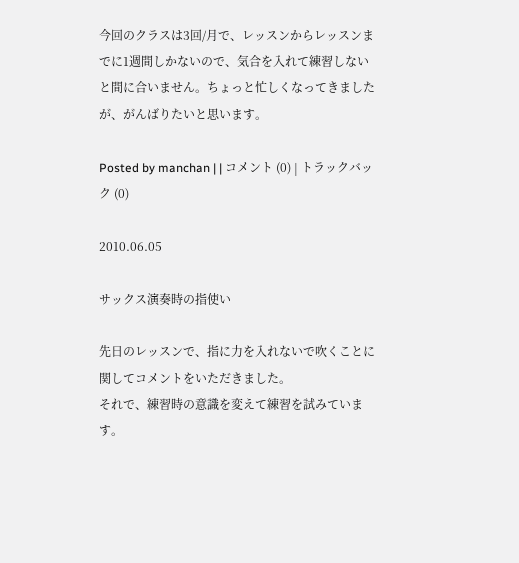今回のクラスは3回/月で、レッスンからレッスンまでに1週間しかないので、気合を入れて練習しないと間に合いません。ちょっと忙しくなってきましたが、がんばりたいと思います。

Posted by manchan | | コメント (0) | トラックバック (0)

2010.06.05

サックス演奏時の指使い

先日のレッスンで、指に力を入れないで吹くことに関してコメントをいただきました。
それで、練習時の意識を変えて練習を試みています。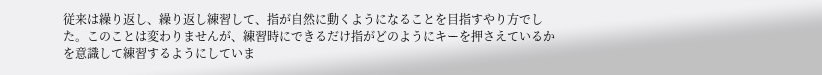従来は繰り返し、繰り返し練習して、指が自然に動くようになることを目指すやり方でした。このことは変わりませんが、練習時にできるだけ指がどのようにキーを押さえているかを意識して練習するようにしていま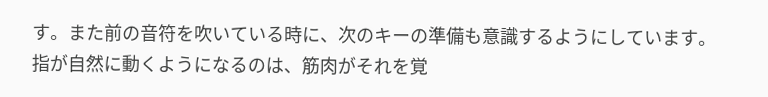す。また前の音符を吹いている時に、次のキーの準備も意識するようにしています。
指が自然に動くようになるのは、筋肉がそれを覚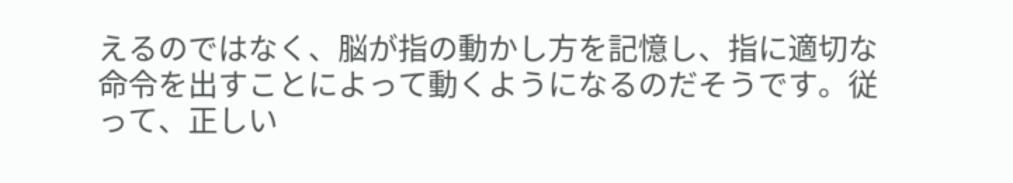えるのではなく、脳が指の動かし方を記憶し、指に適切な命令を出すことによって動くようになるのだそうです。従って、正しい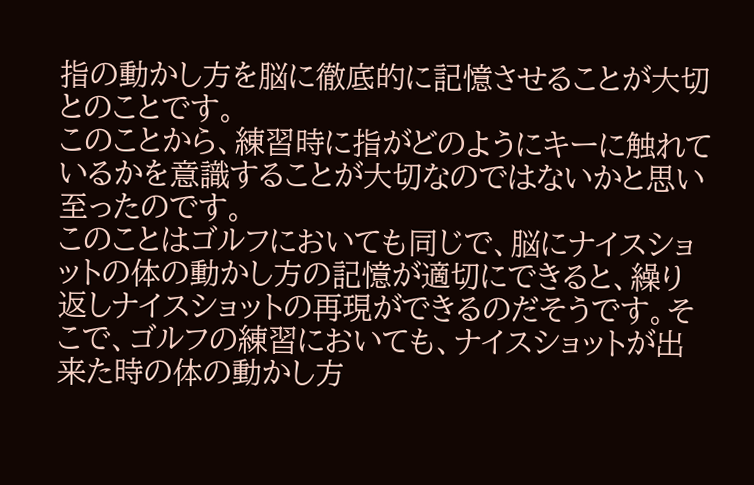指の動かし方を脳に徹底的に記憶させることが大切とのことです。
このことから、練習時に指がどのようにキーに触れているかを意識することが大切なのではないかと思い至ったのです。
このことはゴルフにおいても同じで、脳にナイスショットの体の動かし方の記憶が適切にできると、繰り返しナイスショットの再現ができるのだそうです。そこで、ゴルフの練習においても、ナイスショットが出来た時の体の動かし方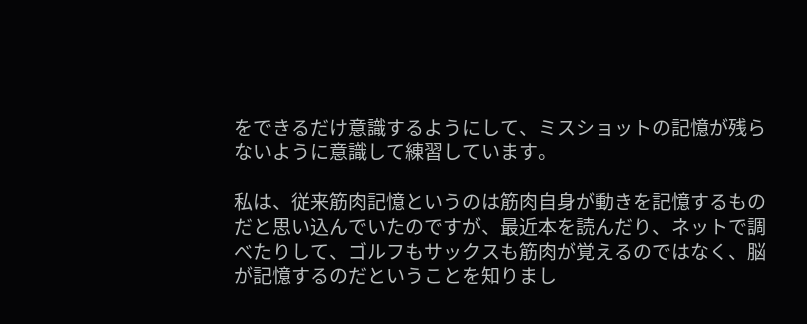をできるだけ意識するようにして、ミスショットの記憶が残らないように意識して練習しています。

私は、従来筋肉記憶というのは筋肉自身が動きを記憶するものだと思い込んでいたのですが、最近本を読んだり、ネットで調べたりして、ゴルフもサックスも筋肉が覚えるのではなく、脳が記憶するのだということを知りまし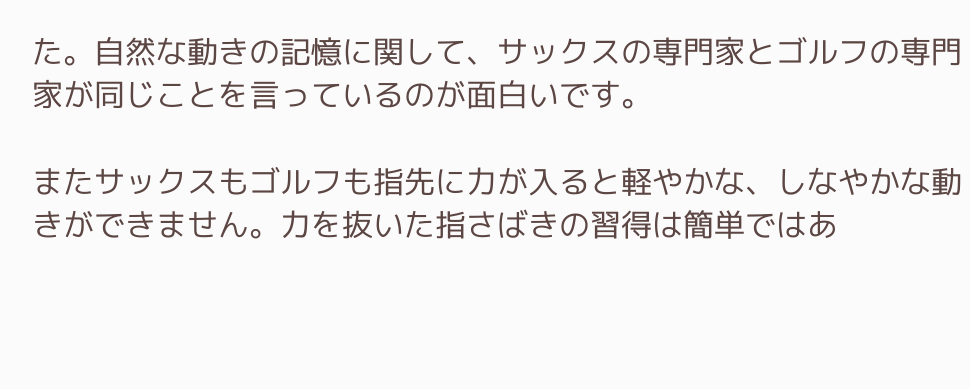た。自然な動きの記憶に関して、サックスの専門家とゴルフの専門家が同じことを言っているのが面白いです。

またサックスもゴルフも指先に力が入ると軽やかな、しなやかな動きができません。力を抜いた指さばきの習得は簡単ではあ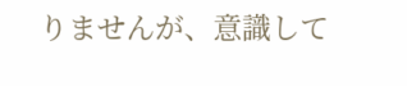りませんが、意識して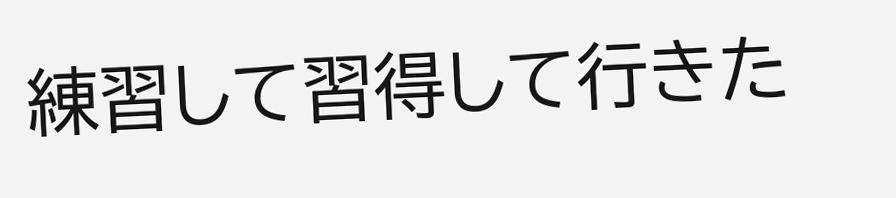練習して習得して行きた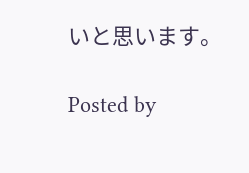いと思います。

Posted by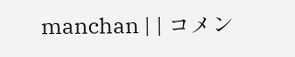manchan | | コメン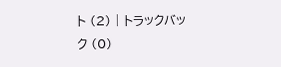ト (2) | トラックバック (0)